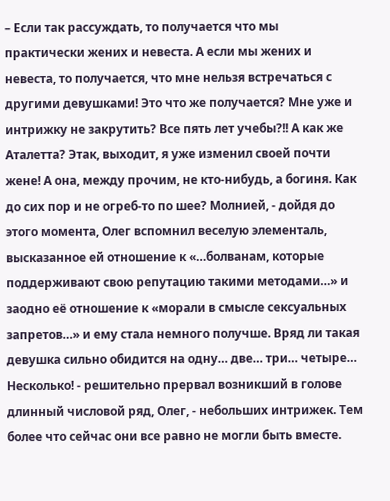– Если так рассуждать, то получается что мы практически жених и невеста. А если мы жених и невеста, то получается, что мне нельзя встречаться с другими девушками! Это что же получается? Мне уже и интрижку не закрутить? Все пять лет учебы?!! А как же Аталетта? Этак, выходит, я уже изменил своей почти жене! А она, между прочим, не кто-нибудь, а богиня. Как до сих пор и не огреб-то по шее? Молнией, - дойдя до этого момента, Олег вспомнил веселую элементаль, высказанное ей отношение к «…болванам, которые поддерживают свою репутацию такими методами…» и заодно её отношение к «морали в смысле сексуальных запретов…» и ему стала немного получше. Вряд ли такая девушка сильно обидится на одну… две… три… четыре… Несколько! - решительно прервал возникший в голове длинный числовой ряд, Олег, - небольших интрижек. Тем более что сейчас они все равно не могли быть вместе.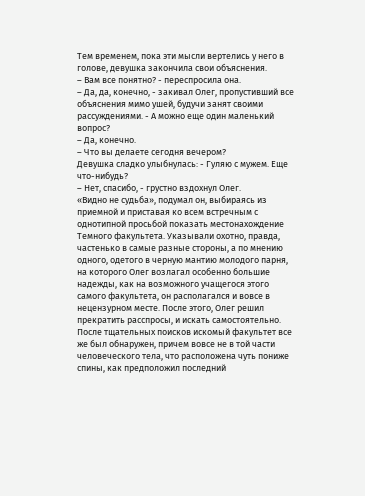Тем временем, пока эти мысли вертелись у него в голове, девушка закончила свои объяснения.
– Вам все понятно? - переспросила она.
– Да, да, конечно, - закивал Олег, пропустивший все объяснения мимо ушей, будучи занят своими рассуждениями. - А можно еще один маленький вопрос?
– Да, конечно.
– Что вы делаете сегодня вечером?
Девушка сладко улыбнулась: - Гуляю с мужем. Еще что-нибудь?
– Нет, спасибо, - грустно вздохнул Олег.
«Видно не судьба», подумал он, выбираясь из приемной и приставая ко всем встречным с однотипной просьбой показать местонахождение Темного факультета. Указывали охотно, правда, частенько в самые разные стороны, а по мнению одного, одетого в черную мантию молодого парня, на которого Олег возлагал особенно большие надежды, как на возможного учащегося этого самого факультета, он располагался и вовсе в нецензурном месте. После этого, Олег решил прекратить расспросы, и искать самостоятельно.
После тщательных поисков искомый факультет все же был обнаружен, причем вовсе не в той части человеческого тела, что расположена чуть пониже спины, как предположил последний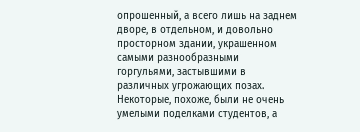опрошенный, а всего лишь на заднем дворе, в отдельном, и довольно просторном здании, украшенном самыми разнообразными горгульями, застывшими в различных угрожающих позах. Некоторые, похоже, были не очень умелыми поделками студентов, а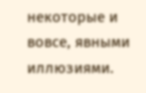некоторые и вовсе, явными иллюзиями.